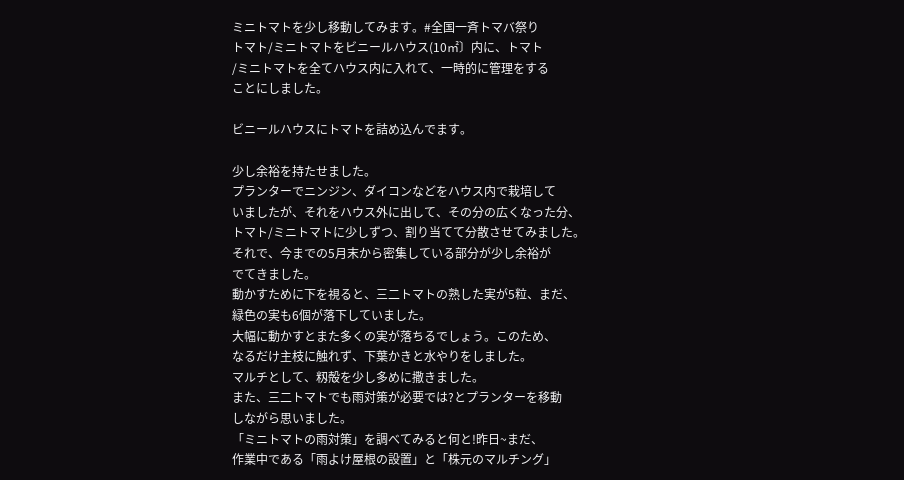ミニトマトを少し移動してみます。#全国一斉トマバ祭り
トマト/ミニトマトをビニールハウス(10㎡〕内に、トマト
/ミニトマトを全てハウス内に入れて、一時的に管理をする
ことにしました。

ビニールハウスにトマトを詰め込んでます。

少し余裕を持たせました。
プランターでニンジン、ダイコンなどをハウス内で栽培して
いましたが、それをハウス外に出して、その分の広くなった分、
トマト/ミニトマトに少しずつ、割り当てて分散させてみました。
それで、今までの5月末から密集している部分が少し余裕が
でてきました。
動かすために下を視ると、三二トマトの熟した実が5粒、まだ、
緑色の実も6個が落下していました。
大幅に動かすとまた多くの実が落ちるでしょう。このため、
なるだけ主枝に触れず、下葉かきと水やりをしました。
マルチとして、籾殻を少し多めに撒きました。
また、三二トマトでも雨対策が必要では?とプランターを移動
しながら思いました。
「ミニトマトの雨対策」を調べてみると何と!昨日~まだ、
作業中である「雨よけ屋根の設置」と「株元のマルチング」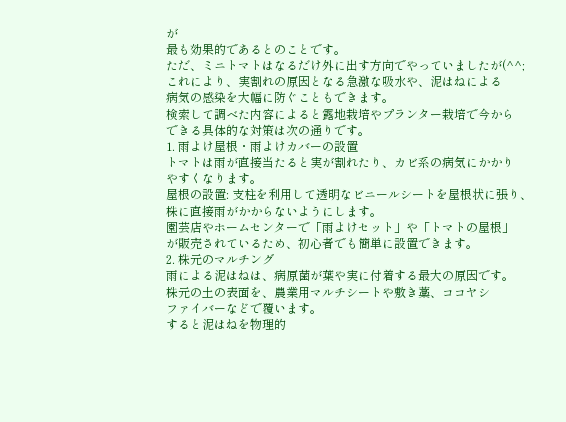が
最も効果的であるとのことです。
ただ、ミニトマトはなるだけ外に出す方向でやっていましたが(^^;
これにより、実割れの原因となる急激な吸水や、泥はねによる
病気の感染を大幅に防ぐこともできます。
検索して調べた内容によると露地栽培やプランター栽培で今から
できる具体的な対策は次の通りです。
1. 雨よけ屋根・雨よけカバーの設置
トマトは雨が直接当たると実が割れたり、カビ系の病気にかかり
やすくなります。
屋根の設置: 支柱を利用して透明なビニールシートを屋根状に張り、
株に直接雨がかからないようにします。
園芸店やホームセンターで「雨よけセット」や「トマトの屋根」
が販売されているため、初心者でも簡単に設置できます。
2. 株元のマルチング
雨による泥はねは、病原菌が葉や実に付着する最大の原因です。
株元の土の表面を、農業用マルチシートや敷き藁、ココヤシ
ファイバーなどで覆います。
すると泥はねを物理的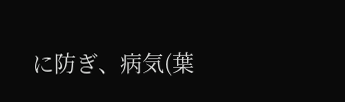に防ぎ、病気(葉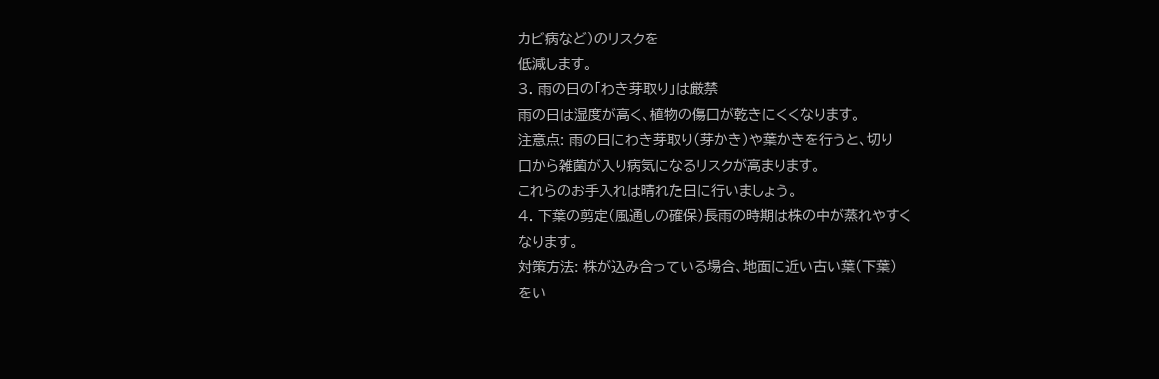カビ病など)のリスクを
低減します。
3. 雨の日の「わき芽取り」は厳禁
雨の日は湿度が高く、植物の傷口が乾きにくくなります。
注意点: 雨の日にわき芽取り(芽かき)や葉かきを行うと、切り
口から雑菌が入り病気になるリスクが高まります。
これらのお手入れは晴れた日に行いましょう。
4. 下葉の剪定(風通しの確保)長雨の時期は株の中が蒸れやすく
なります。
対策方法: 株が込み合っている場合、地面に近い古い葉(下葉)
をい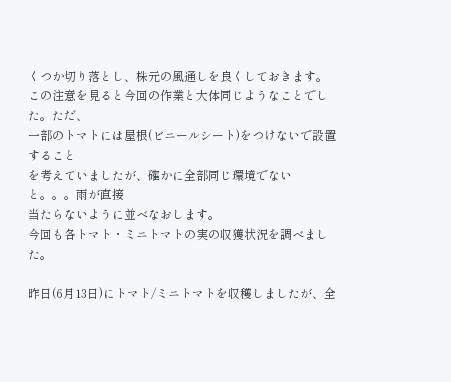くつか切り落とし、株元の風通しを良くしておきます。
この注意を見ると今回の作業と大体同じようなことでした。ただ、
一部のトマトには屋根(ビニールシート)をつけないで設置すること
を考えていましたが、確かに全部同じ環境でないと。。。雨が直接
当たらないように並べなおします。
今回も各トマト・ミニトマトの実の収獲状況を調べました。

昨日(6月13日)にトマト/ミニトマトを収穫しましたが、全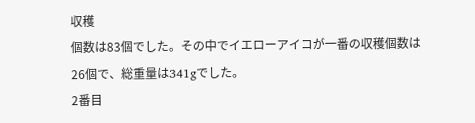収穫
個数は83個でした。その中でイエローアイコが一番の収穫個数は
26個で、総重量は341gでした。
2番目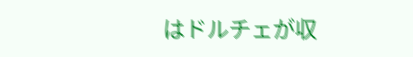はドルチェが収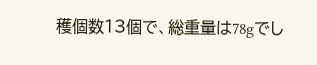穫個数13個で、総重量は78gでし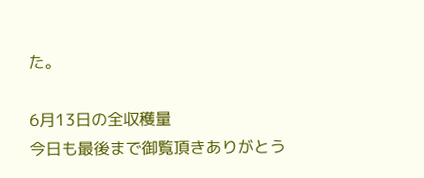た。

6月13日の全収穫量
今日も最後まで御覧頂きありがとう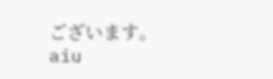ございます。
aiu